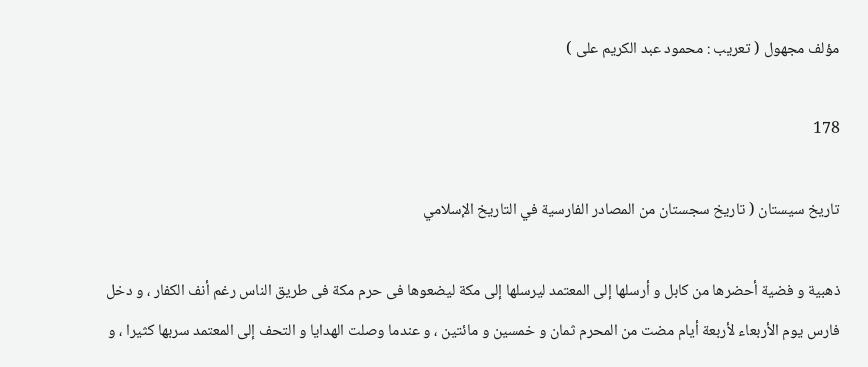مؤلف مجهول ( تعريب : محمود عبد الكريم على )

178

تاريخ سيستان ( تاريخ سجستان من المصادر الفارسية في التاريخ الإسلامي

ذهبية و فضية أحضرها من كابل و أرسلها إلى المعتمد ليرسلها إلى مكة ليضعوها فى حرم مكة فى طريق الناس رغم أنف الكفار ، و دخل فارس يوم الأربعاء لأربعة أيام مضت من المحرم ثمان و خمسين و مائتين ، و عندما وصلت الهدايا و التحف إلى المعتمد سربها كثيرا ، و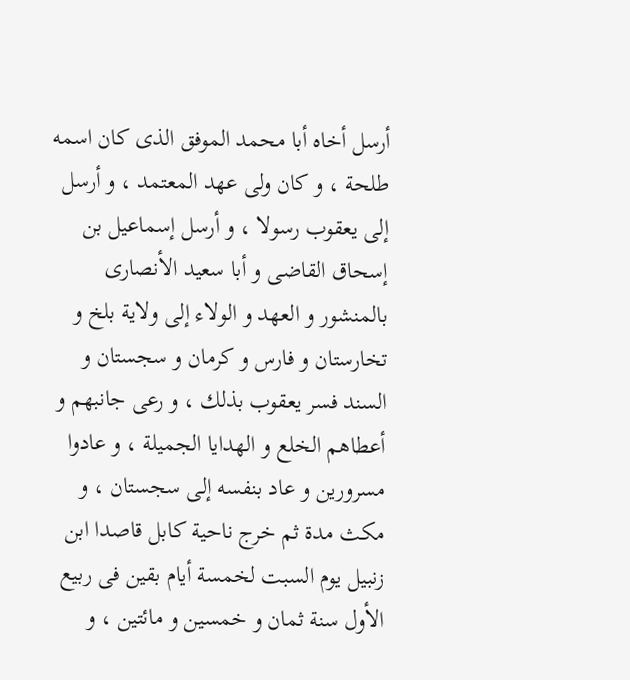أرسل أخاه أبا محمد الموفق الذى كان اسمه طلحة ، و كان ولى عهد المعتمد ، و أرسل إلى يعقوب رسولا ، و أرسل إسماعيل بن إسحاق القاضى و أبا سعيد الأنصارى بالمنشور و العهد و الولاء إلى ولاية بلخ و تخارستان و فارس و كرمان و سجستان و السند فسر يعقوب بذلك ، و رعى جانبهم و أعطاهم الخلع و الهدايا الجميلة ، و عادوا مسرورين و عاد بنفسه إلى سجستان ، و مكث مدة ثم خرج ناحية كابل قاصدا ابن زنبيل يوم السبت لخمسة أيام بقين فى ربيع الأول سنة ثمان و خمسين و مائتين ، و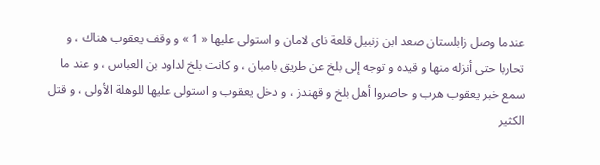عندما وصل زابلستان صعد ابن زنبيل قلعة ناى لامان و استولى عليها « 1 » و وقف يعقوب هناك ، و تحاربا حتى أنزله منها و قيده و توجه إلى بلخ عن طريق بامبان ، و كانت بلخ لداود بن العباس ، و عند ما سمع خبر يعقوب هرب و حاصروا أهل بلخ و قهندز ، و دخل يعقوب و استولى عليها للوهلة الأولى ، و قتل الكثير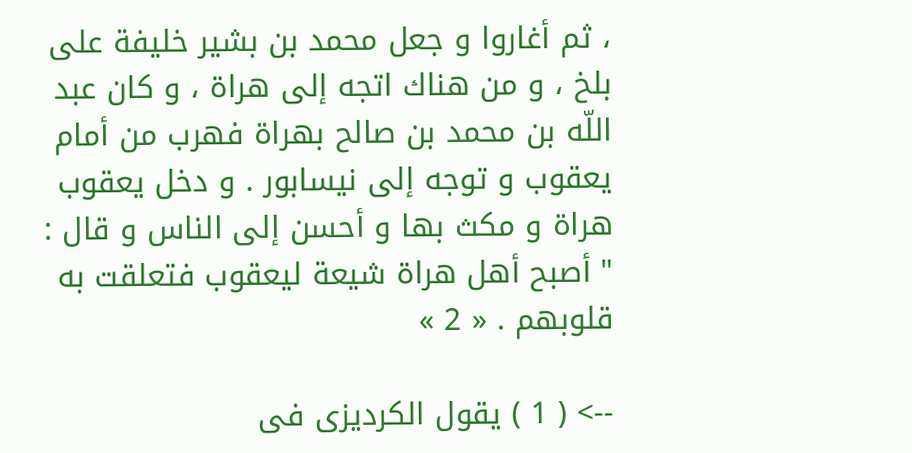، ثم أغاروا و جعل محمد بن بشير خليفة على بلخ ، و من هناك اتجه إلى هراة ، و كان عبد اللّه بن محمد بن صالح بهراة فهرب من أمام يعقوب و توجه إلى نيسابور . و دخل يعقوب هراة و مكث بها و أحسن إلى الناس و قال : " أصبح أهل هراة شيعة ليعقوب فتعلقت به قلوبهم . « 2 »

--> ( 1 ) يقول الكرديزى فى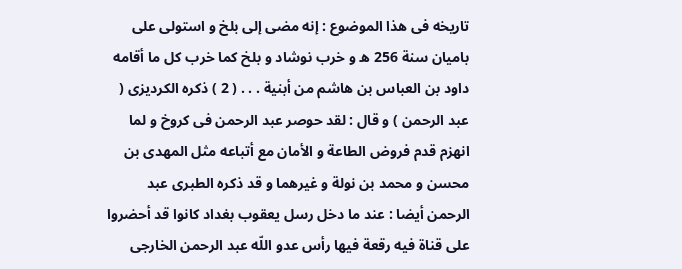تاريخه فى هذا الموضوع : إنه مضى إلى بلخ و استولى على باميان سنة 256 ه و خرب نوشاد و بلخ كما خرب كل ما أقامه داود بن العباس بن هاشم من أبنية . . . ( 2 ) ذكره الكرديزى ( عبد الرحمن ) و قال : لقد حوصر عبد الرحمن فى كروخ و لما انهزم قدم فروض الطاعة و الأمان مع أتباعه مثل المهدى بن محسن و محمد بن نولة و غيرهما و قد ذكره الطبرى عبد الرحمن أيضا : عند ما دخل رسل يعقوب بغداد كانوا قد أحضروا على قناة فيه رقعة فيها رأس عدو اللّه عبد الرحمن الخارجى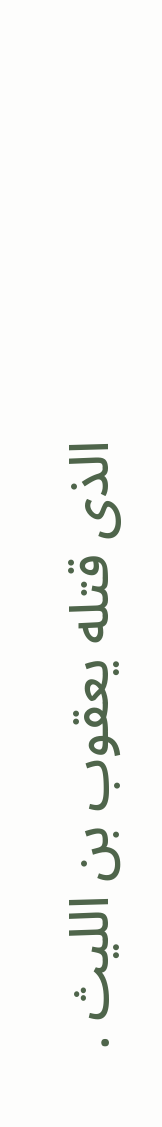الذى قتله يعقوب بن الليث .